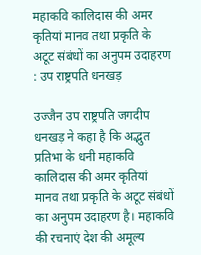महाकवि कालिदास की अमर कृतियां मानव तथा प्रकृति के अटूट संबंधों का अनुपम उदाहरण : उप राष्ट्रपति धनखड़

उज्जैन उप राष्ट्रपति जगदीप धनखड़ ने कहा है कि अद्भुत प्रतिभा के धनी महाकवि कालिदास की अमर कृतियां मानव तथा प्रकृति के अटूट संबंधों का अनुपम उदाहरण है। महाकवि की रचनाएं देश की अमूल्य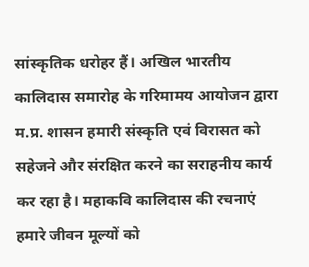सांस्कृतिक धरोहर हैं। अखिल भारतीय कालिदास समारोह के गरिमामय आयोजन द्वारा म.प्र. शासन हमारी संस्कृति एवं विरासत को सहेजने और संरक्षित करने का सराहनीय कार्य कर रहा है। महाकवि कालिदास की रचनाएं हमारे जीवन मूल्यों को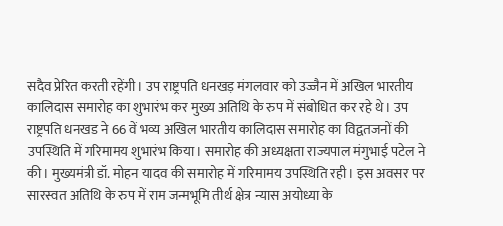सदैव प्रेरित करती रहेंगी। उप राष्ट्रपति धनखड़ मंगलवार को उज्जैन में अखिल भारतीय कालिदास समारोह का शुभारंभ कर मुख्य अतिथि के रुप में संबोधित कर रहे थे। उप राष्ट्रपति धनखड ने 66 वें भव्य अखिल भारतीय कालिदास समारोह का विद्वतजनों की उपस्थिति में गरिमामय शुभारंभ किया। समारोह की अध्यक्षता राज्यपाल मंगुभाई पटेल ने की। मुख्यमंत्री डॉ. मोहन यादव की समारोह में गरिमामय उपस्थिति रही। इस अवसर पर सारस्वत अतिथि के रुप में राम जन्मभूमि तीर्थ क्षेत्र न्यास अयोध्या के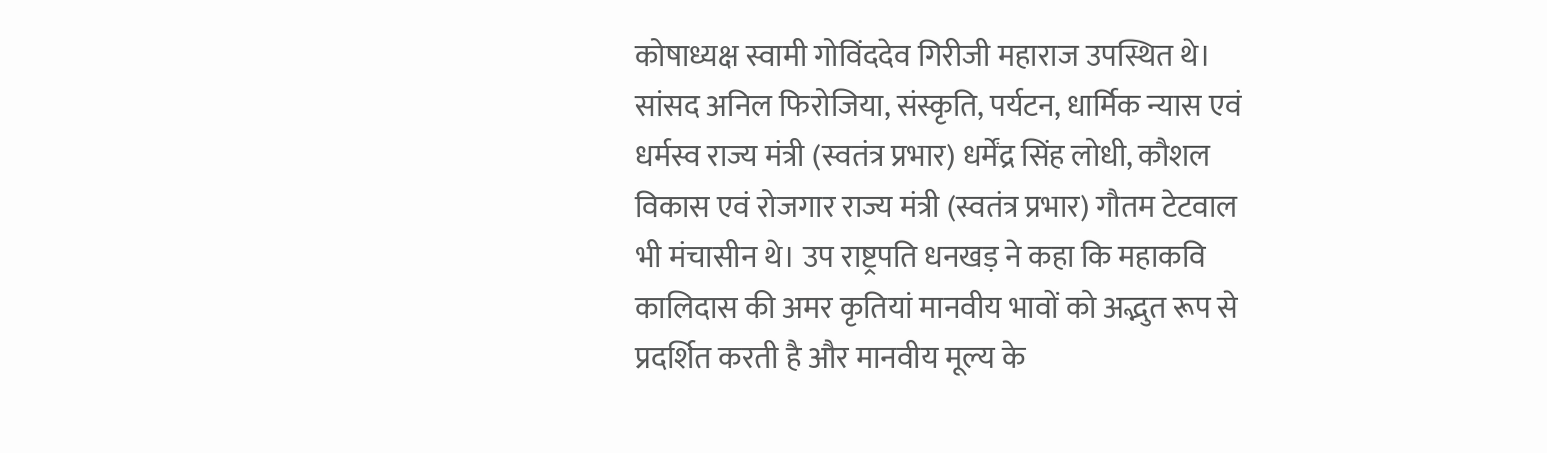कोषाध्यक्ष स्वामी गोविंददेव गिरीजी महाराज उपस्थित थे। सांसद अनिल फिरोजिया, संस्कृति, पर्यटन, धार्मिक न्यास एवं धर्मस्व राज्य मंत्री (स्वतंत्र प्रभार) धर्मेंद्र सिंह लोधी, कौशल विकास एवं रोजगार राज्य मंत्री (स्वतंत्र प्रभार) गौतम टेटवाल भी मंचासीन थे। उप राष्ट्रपति धनखड़ ने कहा कि महाकवि कालिदास की अमर कृतियां मानवीय भावों को अद्भुत रूप से प्रदर्शित करती है और मानवीय मूल्य के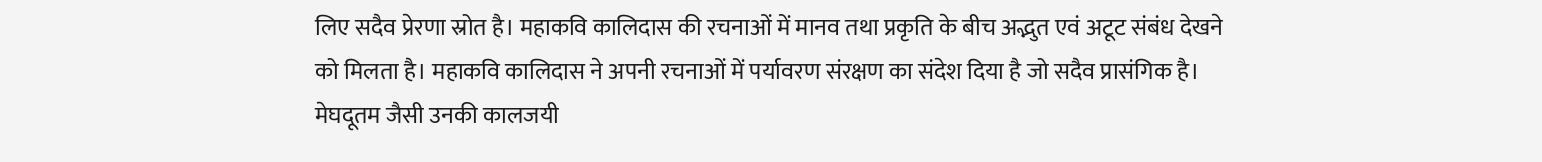लिए सदैव प्रेरणा स्रोत है। महाकवि कालिदास की रचनाओं में मानव तथा प्रकृति के बीच अद्भुत एवं अटूट संबंध देखने को मिलता है। महाकवि कालिदास ने अपनी रचनाओं में पर्यावरण संरक्षण का संदेश दिया है जो सदैव प्रासंगिक है। मेघदूतम जैसी उनकी कालजयी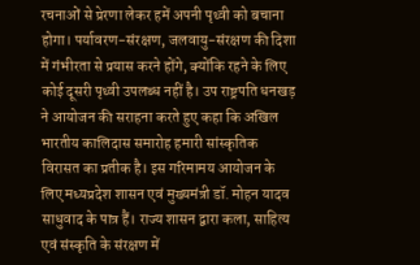रचनाओं से प्रेरणा लेकर हमें अपनी पृथ्वी को बचाना होगा। पर्यावरण-संरक्षण, जलवायु-संरक्षण की दिशा में गंभीरता से प्रयास करने होंगे, क्योंकि रहने के लिए कोई दूसरी पृथ्वी उपलब्ध नहीं है। उप राष्ट्रपति धनखड़ ने आयोजन की सराहना करते हुए कहा कि अखिल भारतीय कालिदास समारोह हमारी सांस्कृतिक विरासत का प्रतीक है। इस गरिमामय आयोजन के लिए मध्यप्रदेश शासन एवं मुख्यमंत्री डॉ. मोहन यादव साधुवाद के पात्र हैं। राज्य शासन द्वारा कला, साहित्य एवं संस्कृति के संरक्षण में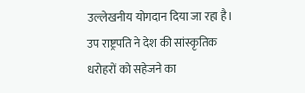उल्लेखनीय योगदान दिया जा रहा है। उप राष्ट्रपति ने देश की सांस्कृतिक धरोहरों को सहेजने का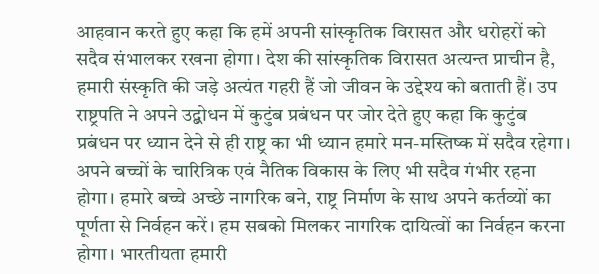आहवान करते हुए कहा कि हमें अपनी सांस्कृतिक विरासत और धरोहरों को सदैव संभालकर रखना होगा। देश की सांस्कृतिक विरासत अत्यन्त प्राचीन है, हमारी संस्कृति की जड़े अत्यंत गहरी हैं जो जीवन के उद्देश्य को बताती हैं। उप राष्ट्रपति ने अपने उद्बोधन में कुटुंब प्रबंधन पर जोर देते हुए कहा कि कुटुंब प्रबंधन पर ध्यान देने से ही राष्ट्र का भी ध्यान हमारे मन-मस्तिष्क में सदैव रहेगा। अपने बच्चों के चारित्रिक एवं नैतिक विकास के लिए भी सदैव गंभीर रहना होगा। हमारे बच्चे अच्छे नागरिक बने, राष्ट्र निर्माण के साथ अपने कर्तव्यों का पूर्णता से निर्वहन करें। हम सबको मिलकर नागरिक दायित्वों का निर्वहन करना होगा। भारतीयता हमारी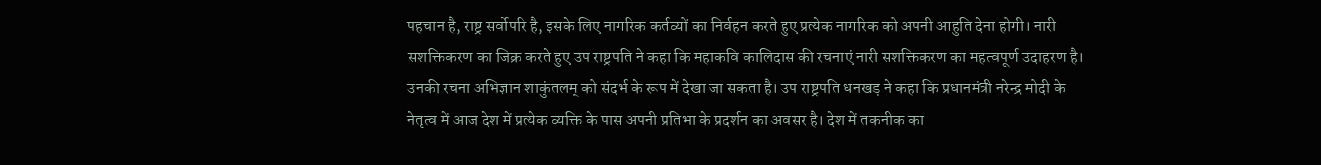पहचान है, राष्ट्र सर्वोपरि है, इसके लिए नागरिक कर्तव्यों का निर्वहन करते हुए प्रत्येक नागरिक को अपनी आहुति देना होगी। नारी सशक्तिकरण का जिक्र करते हुए उप राष्ट्रपति ने कहा कि महाकवि कालिदास की रचनाएं नारी सशक्तिकरण का महत्वपूर्ण उदाहरण है। उनकी रचना अभिज्ञान शाकुंतलम् को संदर्भ के रूप में देखा जा सकता है। उप राष्ट्रपति धनखड़ ने कहा कि प्रधानमंत्री नरेन्द्र मोदी के नेतृत्व में आज देश में प्रत्येक व्यक्ति के पास अपनी प्रतिभा के प्रदर्शन का अवसर है। देश में तकनीक का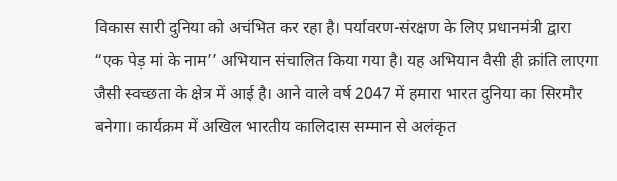विकास सारी दुनिया को अचंभित कर रहा है। पर्यावरण-संरक्षण के लिए प्रधानमंत्री द्वारा “एक पेड़ मां के नाम’’ अभियान संचालित किया गया है। यह अभियान वैसी ही क्रांति लाएगा जैसी स्वच्छता के क्षेत्र में आई है। आने वाले वर्ष 2047 में हमारा भारत दुनिया का सिरमौर बनेगा। कार्यक्रम में अखिल भारतीय कालिदास सम्मान से अलंकृत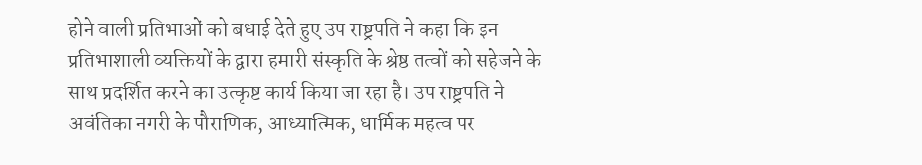होने वाली प्रतिभाओं को बधाई देते हुए उप राष्ट्रपति ने कहा कि इन प्रतिभाशाली व्यक्तियों के द्वारा हमारी संस्कृति के श्रेष्ठ तत्वों को सहेजने के साथ प्रदर्शित करने का उत्कृष्ट कार्य किया जा रहा है। उप राष्ट्रपति ने अवंतिका नगरी के पौराणिक, आध्यात्मिक, धार्मिक महत्व पर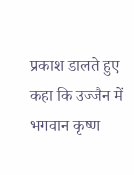प्रकाश डालते हुए कहा कि उज्जैन में भगवान कृष्ण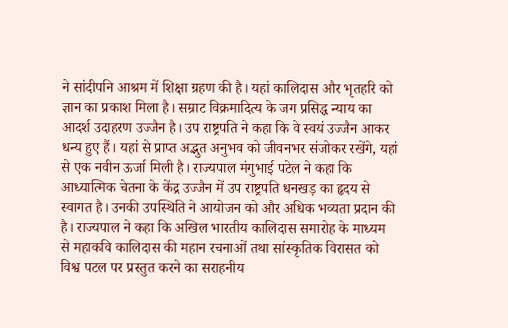ने सांदीपनि आश्रम में शिक्षा ग्रहण की है। यहां कालिदास और भृतहरि को ज्ञान का प्रकाश मिला है। सम्राट विक्रमादित्य के जग प्रसिद्ध न्याय का आदर्श उदाहरण उज्जैन है। उप राष्ट्रपति ने कहा कि वे स्वयं उज्जैन आकर धन्य हुए हैं। यहां से प्राप्त अद्भुत अनुभव को जीवनभर संजोकर रखेंगे, यहां से एक नवीन ऊर्जा मिली है। राज्यपाल मंगुभाई पटेल ने कहा कि आध्यात्मिक चेतना के केंद्र उज्जैन में उप राष्ट्रपति धनखड़ का हृदय से स्वागत है। उनकी उपस्थिति ने आयोजन को और अधिक भव्यता प्रदान की है। राज्यपाल ने कहा कि अखिल भारतीय कालिदास समारोह के माध्यम से महाकवि कालिदास की महान रचनाओं तथा सांस्कृतिक विरासत को विश्व पटल पर प्रस्तुत करने का सराहनीय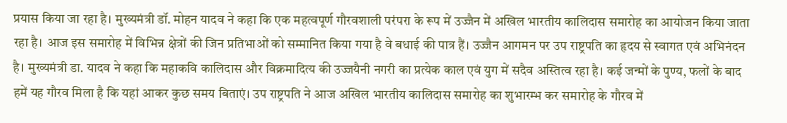प्रयास किया जा रहा है। मुख्यमंत्री डॉ. मोहन यादव ने कहा कि एक महत्वपूर्ण गौरवशाली परंपरा के रूप में उज्जैन में अखिल भारतीय कालिदास समारोह का आयोजन किया जाता रहा है। आज इस समारोह में विभिन्न क्षेत्रों की जिन प्रतिभाओं को सम्मानित किया गया है वे बधाई की पात्र हैं। उज्जैन आगमन पर उप राष्ट्रपति का हृदय से स्वागत एवं अभिनंदन है। मुख्यमंत्री डा. यादव ने कहा कि महाकवि कालिदास और विक्रमादित्य की उज्जयैनी नगरी का प्रत्येक काल एवं युग में सदैव अस्तित्व रहा है। कई जन्मों के पुण्य, फलों के बाद हमें यह गौरव मिला है कि यहां आकर कुछ समय बिताएं। उप राष्ट्रपति ने आज अखिल भारतीय कालिदास समारोह का शुभारम्भ कर समारोह के गौरव में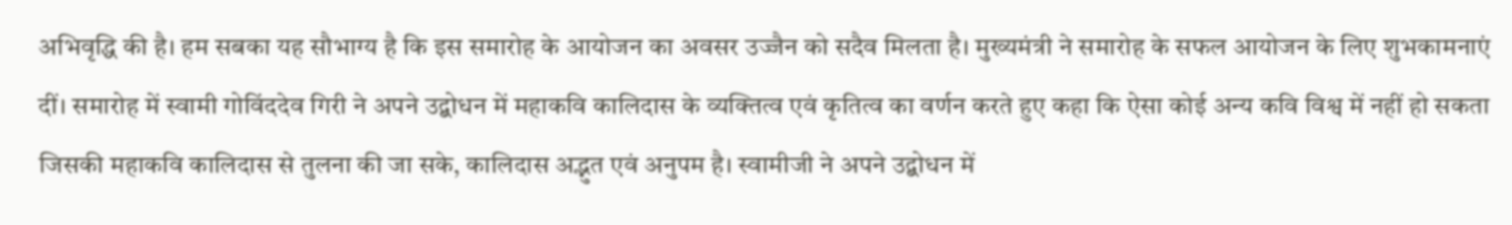अभिवृद्धि की है। हम सबका यह सौभाग्य है कि इस समारोह के आयोजन का अवसर उज्जैन को सदैव मिलता है। मुख्यमंत्री ने समारोह के सफल आयोजन के लिए शुभकामनाएं दीं। समारोह में स्वामी गोविंददेव गिरी ने अपने उद्बोधन में महाकवि कालिदास के व्यक्तित्व एवं कृतित्व का वर्णन करते हुए कहा कि ऐसा कोई अन्य कवि विश्व में नहीं हो सकता जिसकी महाकवि कालिदास से तुलना की जा सके, कालिदास अद्भुत एवं अनुपम है। स्वामीजी ने अपने उद्बोधन में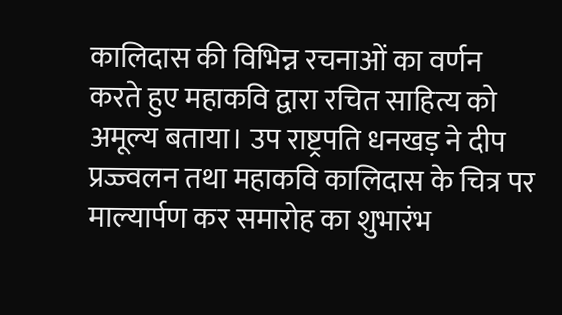कालिदास की विभिन्न रचनाओं का वर्णन करते हुए महाकवि द्वारा रचित साहित्य को अमूल्य बताया। उप राष्ट्रपति धनखड़ ने दीप प्रज्ज्वलन तथा महाकवि कालिदास के चित्र पर माल्यार्पण कर समारोह का शुभारंभ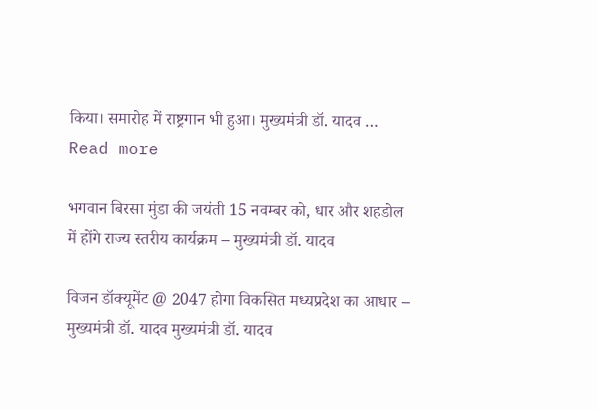किया। समारोह में राष्ट्रगान भी हुआ। मुख्यमंत्री डॉ. यादव … Read more

भगवान बिरसा मुंडा की जयंती 15 नवम्बर को, धार और शहडोल में होंगे राज्य स्तरीय कार्यक्रम – मुख्यमंत्री डॉ. यादव

विजन डॉक्यूमेंट @ 2047 होगा विकसित मध्यप्रदेश का आधार – मुख्यमंत्री डॉ. यादव मुख्यमंत्री डॉ. यादव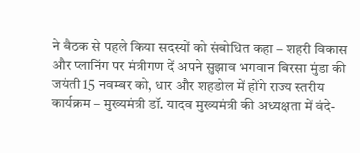ने बैठक से पहले किया सदस्यों को संबोधित कहा – शहरी विकास और प्लानिंग पर मंत्रीगण दें अपने सुझाव भगवान बिरसा मुंडा की जयंती 15 नवम्बर को, धार और शहडोल में होंगे राज्य स्तरीय कार्यक्रम – मुख्यमंत्री डॉ. यादव मुख्यमंत्री की अध्यक्षता में वंदे-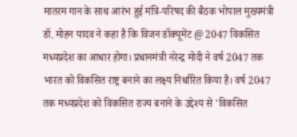मातरम गान के साथ आरंभ हुई मंत्रि-परिषद की बैठक भोपाल मुख्यमंत्री डॉ. मोहन यादव ने कहा है कि विजन डॉक्यूमेंट @ 2047 विकसित मध्यप्रदेश का आधार होगा। प्रधानमंत्री नरेन्द्र मोदी ने वर्ष 2047 तक भारत को विकसित राष्ट्र बनाने का लक्ष्य निर्धारित किया है। वर्ष 2047 तक मध्यप्रदेश को विकसित राज्य बनाने के उद्देश्य से 'विकसित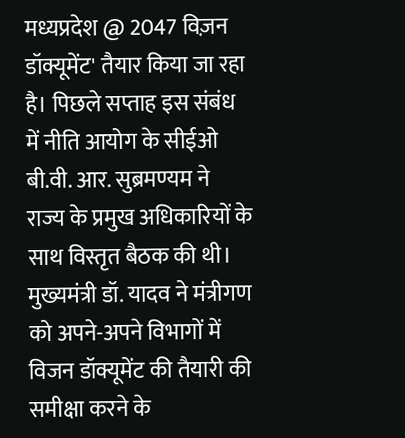मध्यप्रदेश @ 2047 विज़न डॉक्यूमेंट' तैयार किया जा रहा है। पिछले सप्ताह इस संबंध में नीति आयोग के सीईओ बी.वी. आर. सुब्रमण्यम ने राज्य के प्रमुख अधिकारियों के साथ विस्तृत बैठक की थी। मुख्यमंत्री डॉ. यादव ने मंत्रीगण को अपने-अपने विभागों में विजन डॉक्यूमेंट की तैयारी की समीक्षा करने के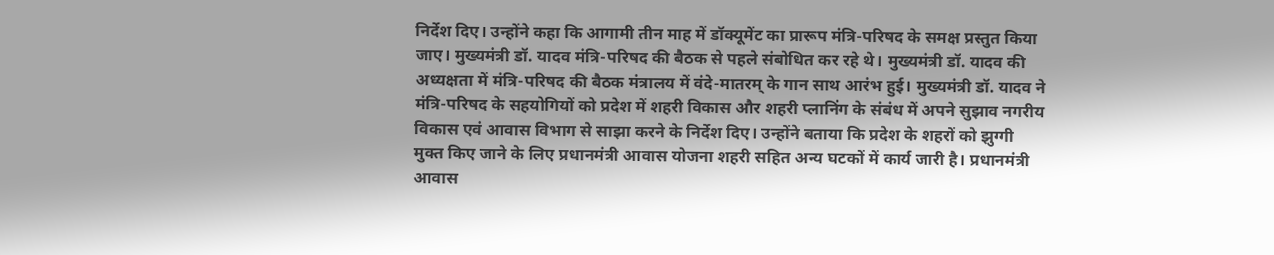निर्देश दिए। उन्होंने कहा कि आगामी तीन माह में डॉक्यूमेंट का प्रारूप मंत्रि-परिषद के समक्ष प्रस्तुत किया जाए। मुख्यमंत्री डॉ. यादव मंत्रि-परिषद की बैठक से पहले संबोधित कर रहे थे। मुख्यमंत्री डॉ. यादव की अध्यक्षता में मंत्रि-परिषद की बैठक मंत्रालय में वंदे-मातरम् के गान साथ आरंभ हुई। मुख्यमंत्री डॉ. यादव ने मंत्रि-परिषद के सहयोगियों को प्रदेश में शहरी विकास और शहरी प्लानिंग के संबंध में अपने सुझाव नगरीय विकास एवं आवास विभाग से साझा करने के निर्देश दिए। उन्होंने बताया कि प्रदेश के शहरों को झुग्गी मुक्त किए जाने के लिए प्रधानमंत्री आवास योजना शहरी सहित अन्य घटकों में कार्य जारी है। प्रधानमंत्री आवास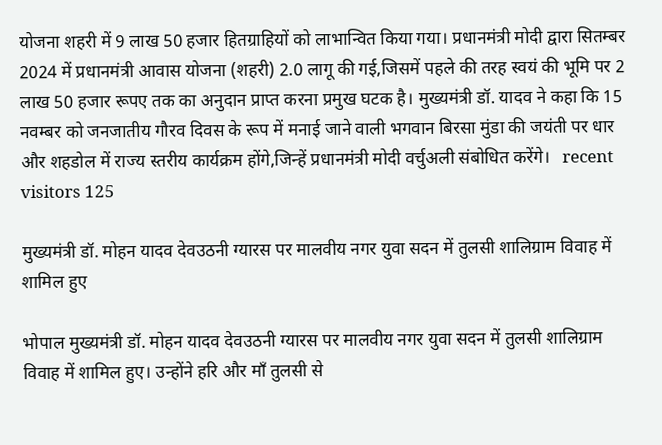योजना शहरी में 9 लाख 50 हजार हितग्राहियों को लाभान्वित किया गया। प्रधानमंत्री मोदी द्वारा सितम्बर 2024 में प्रधानमंत्री आवास योजना (शहरी) 2.0 लागू की गई,जिसमें पहले की तरह स्वयं की भूमि पर 2 लाख 50 हजार रूपए तक का अनुदान प्राप्त करना प्रमुख घटक है। मुख्यमंत्री डॉ. यादव ने कहा कि 15 नवम्बर को जनजातीय गौरव दिवस के रूप में मनाई जाने वाली भगवान बिरसा मुंडा की जयंती पर धार और शहडोल में राज्य स्तरीय कार्यक्रम होंगे,जिन्हें प्रधानमंत्री मोदी वर्चुअली संबोधित करेंगे।   recent visitors 125

मुख्यमंत्री डॉ. मोहन यादव देवउठनी ग्यारस पर मालवीय नगर युवा सदन में तुलसी शालिग्राम विवाह में शामिल हुए

भोपाल मुख्यमंत्री डॉ. मोहन यादव देवउठनी ग्यारस पर मालवीय नगर युवा सदन में तुलसी शालिग्राम विवाह में शामिल हुए। उन्होंने हरि और माँ तुलसी से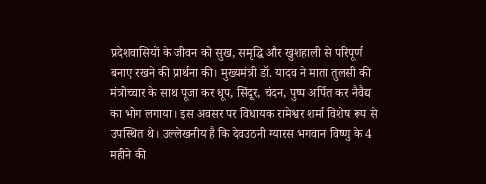प्रदेशवासियों के जीवन को सुख, समृद्धि और खुशहाली से परिपूर्ण बनाए रखने की प्रार्थना की। मुख्यमंत्री डॉ. यादव ने माता तुलसी की मंत्रोच्चार के साथ पूजा कर धूप, सिंदूर, चंदन, पुष्प अर्पित कर नैवैद्य का भोग लगाया। इस अवसर पर विधायक रामेश्वर शर्मा विशेष रूप से उपस्थित थे। उल्लेखनीय है कि देवउठनी ग्यारस भगवान विष्णु के 4 महीने की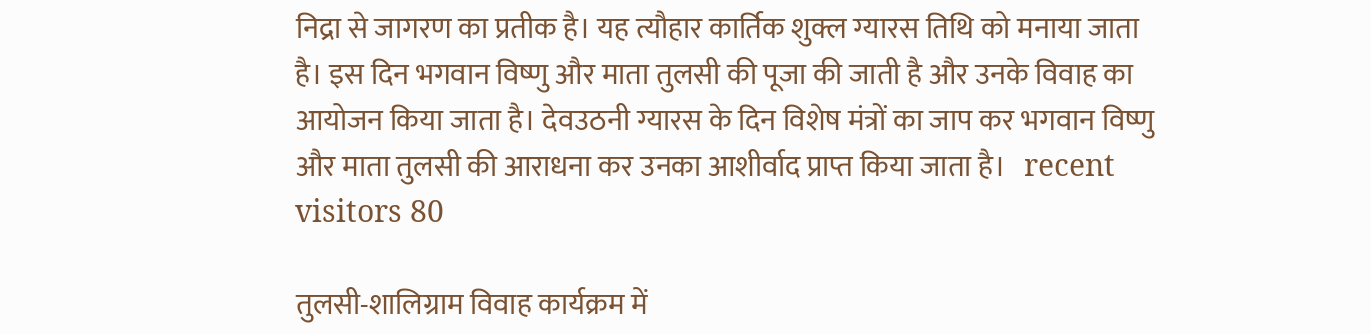निद्रा से जागरण का प्रतीक है। यह त्यौहार कार्तिक शुक्ल ग्यारस तिथि को मनाया जाता है। इस दिन भगवान विष्णु और माता तुलसी की पूजा की जाती है और उनके विवाह का आयोजन किया जाता है। देवउठनी ग्यारस के दिन विशेष मंत्रों का जाप कर भगवान विष्णु और माता तुलसी की आराधना कर उनका आशीर्वाद प्राप्त किया जाता है।   recent visitors 80

तुलसी-शालिग्राम विवाह कार्यक्रम में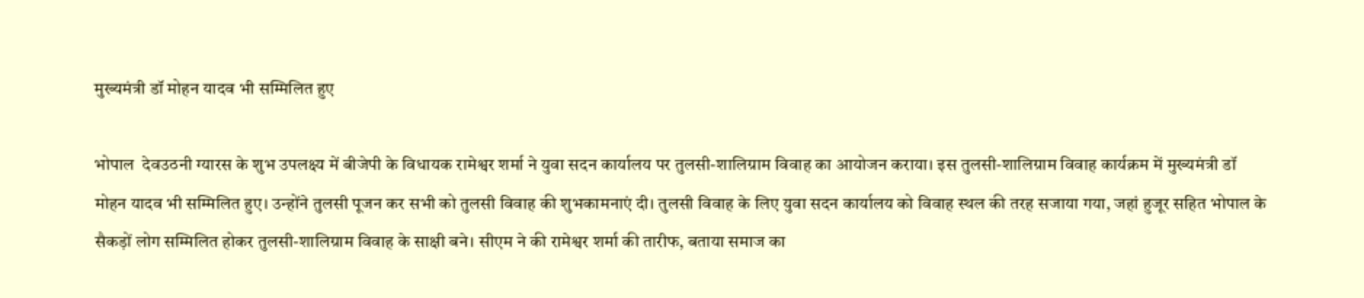मुख्यमंत्री डॉ मोहन यादव भी सम्मिलित हुए

भोपाल  देवउठनी ग्यारस के शुभ उपलक्ष्य में बीजेपी के विधायक रामेश्वर शर्मा ने युवा सदन कार्यालय पर तुलसी-शालिग्राम विवाह का आयोजन कराया। इस तुलसी-शालिग्राम विवाह कार्यक्रम में मुख्यमंत्री डॉ मोहन यादव भी सम्मिलित हुए। उन्होंने तुलसी पूजन कर सभी को तुलसी विवाह की शुभकामनाएं दी। तुलसी विवाह के लिए युवा सदन कार्यालय को विवाह स्थल की तरह सजाया गया, जहां हुजूर सहित भोपाल के सैकड़ों लोग सम्मिलित होकर तुलसी-शालिग्राम विवाह के साक्षी बने। सीएम ने की रामेश्वर शर्मा की तारीफ, बताया समाज का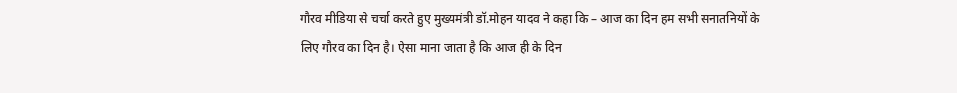गौरव मीडिया से चर्चा करते हुए मुख्यमंत्री डॉ.मोहन यादव ने कहा कि – आज का दिन हम सभी सनातनियों के लिए गौरव का दिन है। ऐसा माना जाता है कि आज ही के दिन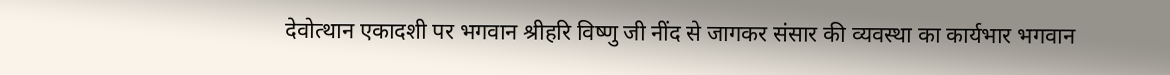देवोत्थान एकादशी पर भगवान श्रीहरि विष्णु जी नींद से जागकर संसार की व्यवस्था का कार्यभार भगवान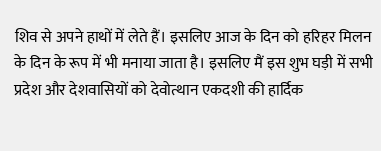शिव से अपने हाथों में लेते हैं। इसलिए आज के दिन को हरिहर मिलन के दिन के रूप में भी मनाया जाता है। इसलिए मैं इस शुभ घड़ी में सभी प्रदेश और देशवासियों को देवोत्थान एकदशी की हार्दिक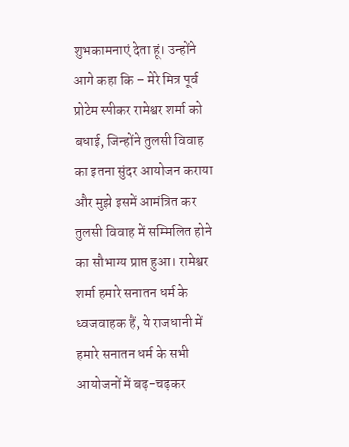शुभकामनाएं देता हूं। उन्होंने आगे कहा कि – मेरे मित्र पूर्व प्रोटेम स्पीकर रामेश्वर शर्मा को बधाई, जिन्होंने तुलसी विवाह का इतना सुंदर आयोजन कराया और मुझे इसमें आमंत्रित कर तुलसी विवाह में सम्मिलित होने का सौभाग्य प्राप्त हुआ। रामेश्वर शर्मा हमारे सनातन धर्म के ध्वजवाहक हैं, ये राजधानी में हमारे सनातन धर्म के सभी आयोजनों में बढ़-चढ़कर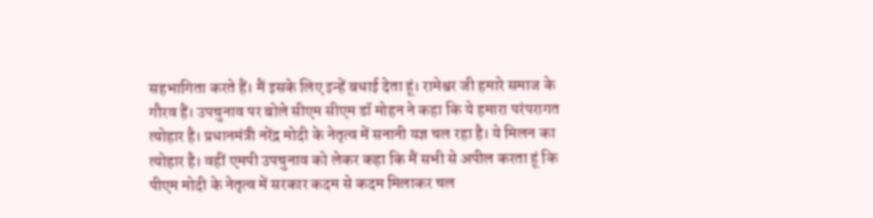सहभागिता करते हैं। मैं इसके लिए इन्हें बधाई देता हूं। रामेश्वर जी हमारे समाज के गौरव हैं। उपचुनाव पर बोले सीएम सीएम डॉ मोहन ने कहा कि ये हमारा परंपरागत त्योहार है। प्रधानमंत्री नरेंद्र मोदी के नेतृत्व में सनानी यज्ञ चल रहा है। ये मिलन का त्योहार है। वहीं एमपी उपचुनाव को लेकर कहा कि मैं सभी से अपील करता हूं कि पीएम मोदी के नेतृत्व में सरकार कदम से कदम मिलाकर चल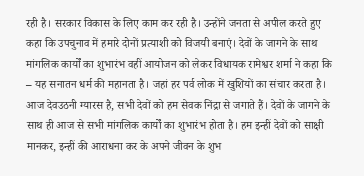रही है। सरकार विकास के लिए काम कर रही है। उन्होंने जनता से अपील करते हुए कहा कि उपचुनाव में हमारे दोनों प्रत्याशी को विजयी बनाएं। देवों के जागने के साथ मांगलिक कार्यों का शुभारंभ वहीं आयोजन को लेकर विधायक रामेश्वर शर्मा ने कहा कि – यह सनातन धर्म की महानता है। जहां हर पर्व लोक में खुशियों का संचार करता है। आज देवउठनी ग्यारस है, सभी देवों को हम सेवक निंद्रा से जगाते हैं। देवों के जागने के साथ ही आज से सभी मांगलिक कार्यों का शुभारंभ होता है। हम इन्हीं देवों को साक्षी मानकर, इन्हीं की आराधना कर के अपने जीवन के शुभ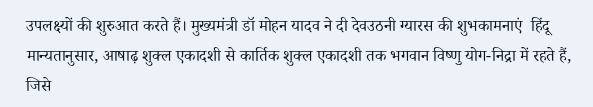उपलक्ष्यों की शुरुआत करते हैं। मुख्यमंत्री डॉ मोहन यादव ने दी देवउठनी ग्यारस की शुभकामनाएं  हिंदू मान्यतानुसार, आषाढ़ शुक्ल एकादशी से कार्तिक शुक्ल एकादशी तक भगवान विष्णु योग-निद्रा में रहते हैं, जिसे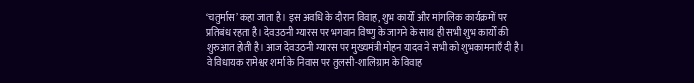‘चतुर्मास’ कहा जाता है। इस अवधि के दौरान विवाह, शुभ कार्यों और मांगलिक कार्यक्रमों पर प्रतिबंध रहता है। देवउठनी ग्यारस पर भगवान विष्णु के जागने के साथ ही सभी शुभ कार्यों की शुरुआत होती है। आज देवउठनी ग्यारस पर मुख्यमंत्री मोहन यादव ने सभी को शुभकामनाएँ दी है। वे विधायक रामेश्वर शर्मा के निवास पर तुलसी-शालिग्राम के विवाह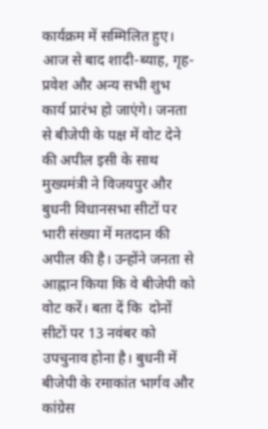कार्यक्रम में सम्मिलित हुए। आज से बाद शादी-ब्याह, गृह-प्रवेश और अन्य सभी शुभ कार्य प्रारंभ हो जाएंगे। जनता से बीजेपी के पक्ष में वोट देने की अपील इसी के साथ मुख्यमंत्री ने विजयपुर और बुधनी विधानसभा सीटों पर भारी संख्या में मतदान की अपील की है। उन्होंने जनता से आह्नान किया कि वे बीजेपी को वोट करें। बता दें कि  दोनों सीटों पर 13 नवंबर को उपचुनाव होना है। बुधनी में बीजेपी के रमाकांत भार्गव और कांग्रेस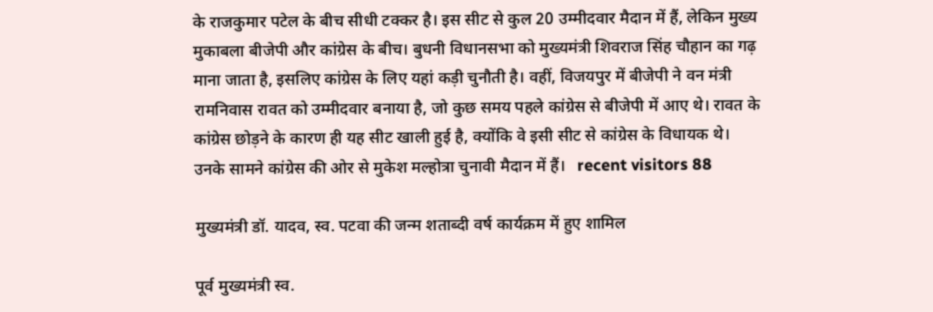के राजकुमार पटेल के बीच सीधी टक्कर है। इस सीट से कुल 20 उम्मीदवार मैदान में हैं, लेकिन मुख्य मुकाबला बीजेपी और कांग्रेस के बीच। बुधनी विधानसभा को मुख्यमंत्री शिवराज सिंह चौहान का गढ़ माना जाता है, इसलिए कांग्रेस के लिए यहां कड़ी चुनौती है। वहीं, विजयपुर में बीजेपी ने वन मंत्री रामनिवास रावत को उम्मीदवार बनाया है, जो कुछ समय पहले कांग्रेस से बीजेपी में आए थे। रावत के कांग्रेस छोड़ने के कारण ही यह सीट खाली हुई है, क्योंकि वे इसी सीट से कांग्रेस के विधायक थे। उनके सामने कांग्रेस की ओर से मुकेश मल्होत्रा चुनावी मैदान में हैं।   recent visitors 88

मुख्यमंत्री डॉ. यादव, स्व. पटवा की जन्म शताब्दी वर्ष कार्यक्रम में हुए शामिल

पूर्व मुख्यमंत्री स्व.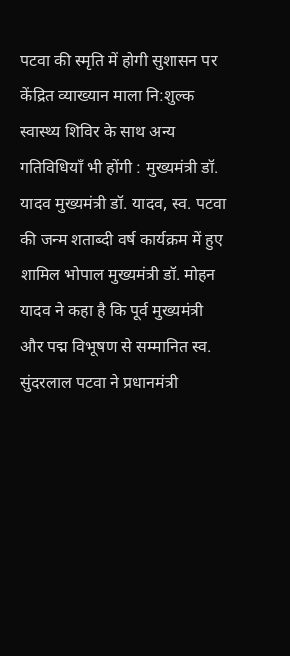पटवा की स्मृति में होगी सुशासन पर केंद्रित व्याख्यान माला नि:शुल्क स्वास्थ्य शिविर के साथ अन्य गतिविधियाँ भी होंगी : मुख्यमंत्री डॉ. यादव मुख्यमंत्री डॉ. यादव, स्व. पटवा की जन्म शताब्दी वर्ष कार्यक्रम में हुए शामिल भोपाल मुख्यमंत्री डॉ. मोहन यादव ने कहा है कि पूर्व मुख्यमंत्री और पद्म विभूषण से सम्मानित स्व. सुंदरलाल पटवा ने प्रधानमंत्री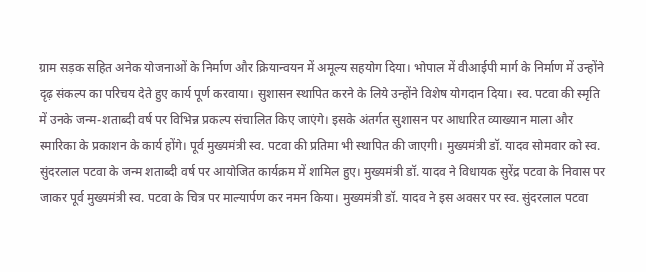ग्राम सड़क सहित अनेक योजनाओं के निर्माण और क्रियान्वयन में अमूल्य सहयोग दिया। भोपाल में वीआईपी मार्ग के निर्माण में उन्होंने दृढ़ संकल्प का परिचय देते हुए कार्य पूर्ण करवाया। सुशासन स्थापित करने के लिये उन्होंने विशेष योगदान दिया। स्व. पटवा की स्मृति में उनके जन्म-शताब्दी वर्ष पर विभिन्न प्रकल्प संचालित किए जाएंगे। इसके अंतर्गत सुशासन पर आधारित व्याख्यान माला और स्मारिका के प्रकाशन के कार्य होंगे। पूर्व मुख्यमंत्री स्व. पटवा की प्रतिमा भी स्थापित की जाएगी। मुख्यमंत्री डॉ. यादव सोमवार को स्व. सुंदरलाल पटवा के जन्म शताब्दी वर्ष पर आयोजित कार्यक्रम में शामिल हुए। मुख्यमंत्री डॉ. यादव ने विधायक सुरेंद्र पटवा के निवास पर जाकर पूर्व मुख्यमंत्री स्व. पटवा के चित्र पर माल्यार्पण कर नमन किया। मुख्यमंत्री डॉ. यादव ने इस अवसर पर स्व. सुंदरलाल पटवा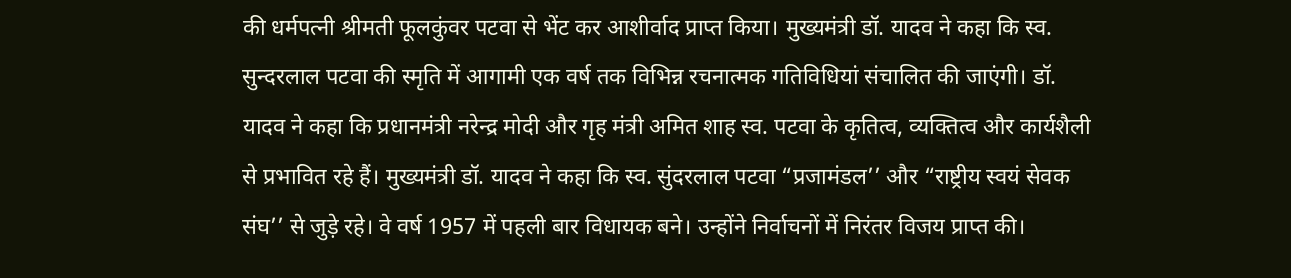की धर्मपत्नी श्रीमती फूलकुंवर पटवा से भेंट कर आशीर्वाद प्राप्त किया। मुख्यमंत्री डॉ. यादव ने कहा कि स्व. सुन्दरलाल पटवा की स्मृति में आगामी एक वर्ष तक विभिन्न रचनात्मक गतिविधियां संचालित की जाएंगी। डॉ. यादव ने कहा कि प्रधानमंत्री नरेन्द्र मोदी और गृह मंत्री अमित शाह स्व. पटवा के कृतित्व, व्यक्तित्व और कार्यशैली से प्रभावित रहे हैं। मुख्यमंत्री डॉ. यादव ने कहा कि स्व. सुंदरलाल पटवा “प्रजामंडल’’ और “राष्ट्रीय स्वयं सेवक संघ’’ से जुड़े रहे। वे वर्ष 1957 में पहली बार विधायक बने। उन्होंने निर्वाचनों में निरंतर विजय प्राप्त की।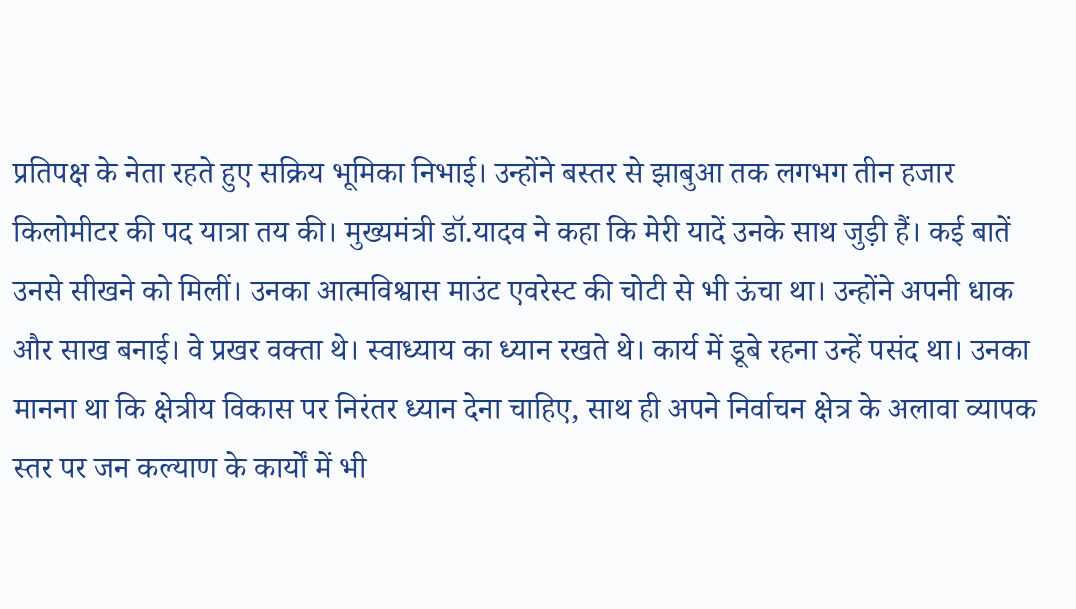प्रतिपक्ष के नेता रहते हुए सक्रिय भूमिका निभाई। उन्होंने बस्तर से झाबुआ तक लगभग तीन हजार किलोमीटर की पद यात्रा तय की। मुख्यमंत्री डॉ.यादव ने कहा कि मेरी यादें उनके साथ जुड़ी हैं। कई बातें उनसे सीखने को मिलीं। उनका आत्मविश्वास माउंट एवरेस्ट की चोटी से भी ऊंचा था। उन्होंने अपनी धाक और साख बनाई। वे प्रखर वक्ता थे। स्वाध्याय का ध्यान रखते थे। कार्य में डूबे रहना उन्हें पसंद था। उनका मानना था कि क्षेत्रीय विकास पर निरंतर ध्यान देना चाहिए, साथ ही अपने निर्वाचन क्षेत्र के अलावा व्यापक स्तर पर जन कल्याण के कार्यों में भी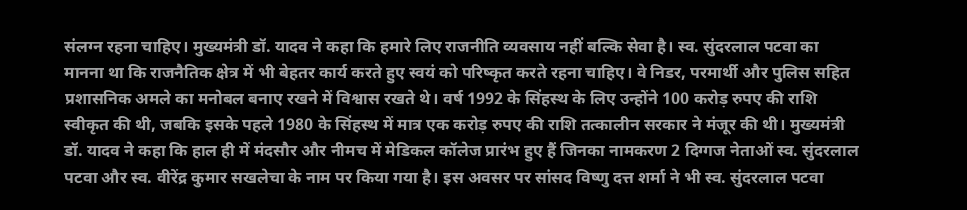संलग्न रहना चाहिए। मुख्यमंत्री डॉ. यादव ने कहा कि हमारे लिए राजनीति व्यवसाय नहीं बल्कि सेवा है। स्व. सुंदरलाल पटवा का मानना था कि राजनैतिक क्षेत्र में भी बेहतर कार्य करते हुए स्वयं को परिष्कृत करते रहना चाहिए। वे निडर, परमार्थी और पुलिस सहित प्रशासनिक अमले का मनोबल बनाए रखने में विश्वास रखते थे। वर्ष 1992 के सिंहस्थ के लिए उन्होंने 100 करोड़ रुपए की राशि स्वीकृत की थी, जबकि इसके पहले 1980 के सिंहस्थ में मात्र एक करोड़ रुपए की राशि तत्कालीन सरकार ने मंजूर की थी। मुख्यमंत्री डॉ. यादव ने कहा कि हाल ही में मंदसौर और नीमच में मेडिकल कॉलेज प्रारंभ हुए हैं जिनका नामकरण 2 दिग्गज नेताओं स्व. सुंदरलाल पटवा और स्व. वीरेंद्र कुमार सखलेचा के नाम पर किया गया है। इस अवसर पर सांसद विष्णु दत्त शर्मा ने भी स्व. सुंदरलाल पटवा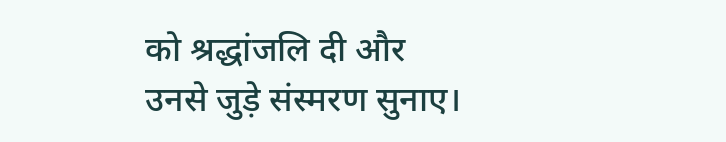को श्रद्धांजलि दी और उनसे जुड़े संस्मरण सुनाए।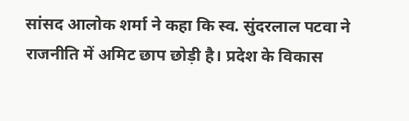सांसद आलोक शर्मा ने कहा कि स्व. सुंदरलाल पटवा ने राजनीति में अमिट छाप छोड़ी है। प्रदेश के विकास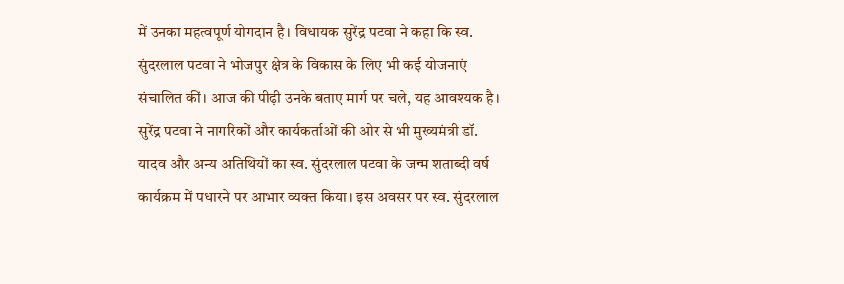में उनका महत्वपूर्ण योगदान है। विधायक सुरेंद्र पटवा ने कहा कि स्व. सुंदरलाल पटवा ने भोजपुर क्षेत्र के विकास के लिए भी कई योजनाएं संचालित कीं। आज की पीढ़ी उनके बताए मार्ग पर चले, यह आवश्यक है। सुरेंद्र पटवा ने नागरिकों और कार्यकर्ताओं की ओर से भी मुख्यमंत्री डॉ. यादव और अन्य अतिथियों का स्व. सुंदरलाल पटवा के जन्म शताब्दी वर्ष कार्यक्रम में पधारने पर आभार व्यक्त किया। इस अवसर पर स्व. सुंदरलाल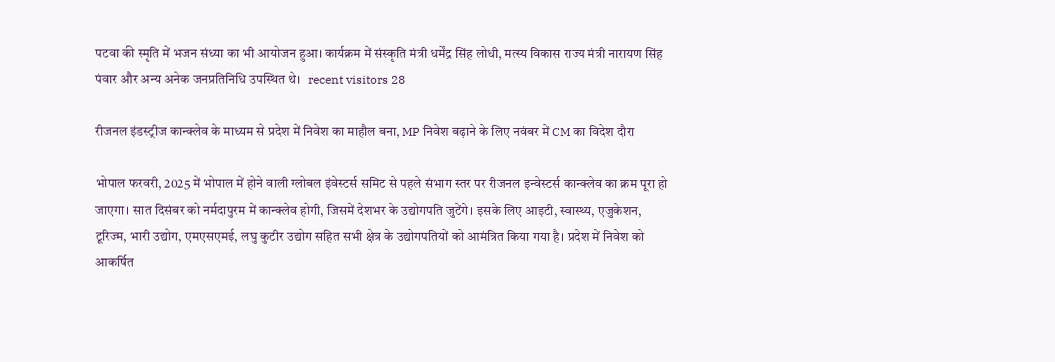पटवा की स्मृति में भजन संध्या का भी आयोजन हुआ। कार्यक्रम में संस्कृति मंत्री धर्मेंद्र सिंह लोधी, मत्स्य विकास राज्य मंत्री नारायण सिंह पंवार और अन्य अनेक जनप्रतिनिधि उपस्थित थे।   recent visitors 28

रीजनल इंडस्ट्रीज कान्क्लेव के माध्यम से प्रदेश में निवेश का माहौल बना, MP निवेश बढ़ाने के लिए नवंबर में CM का विदेश दौरा

भोपाल फरवरी, 2025 में भोपाल में होने वाली ग्लोबल इंवेस्टर्स समिट से पहले संभाग स्तर पर रीजनल इन्वेस्टर्स कान्क्लेव का क्रम पूरा हो जाएगा। सात दिसंबर को नर्मदापुरम में कान्क्लेव होगी, जिसमें देशभर के उद्योगपति जुटेंगे। इसके लिए आइटी, स्वास्थ्य, एजुकेशन, टूरिज्म, भारी उद्योग, एमएसएमई, लघु कुटीर उद्योग सहित सभी क्षेत्र के उद्योगपतियों को आमंत्रित किया गया है। प्रदेश में निवेश को आकर्षित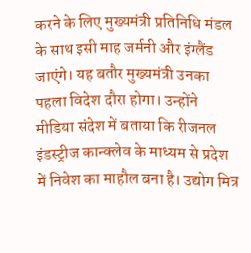करने के लिए मुख्यमंत्री प्रतिनिधि मंडल के साथ इसी माह जर्मनी और इंग्लैंड जाएंगे। यह बतौर मुख्यमंत्री उनका पहला विदेश दौरा होगा। उन्होंने मीडिया संदेश में बताया कि रीजनल इंडस्ट्रीज कान्क्लेव के माध्यम से प्रदेश में निवेश का माहौल बना है। उद्योग मित्र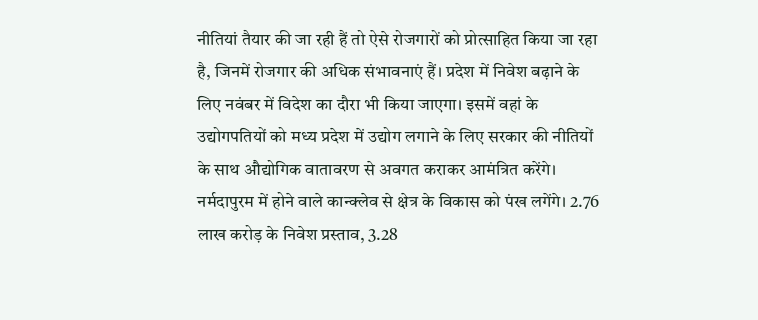नीतियां तैयार की जा रही हैं तो ऐसे रोजगारों को प्रोत्साहित किया जा रहा है, जिनमें रोजगार की अधिक संभावनाएं हैं। प्रदेश में निवेश बढ़ाने के लिए नवंबर में विदेश का दौरा भी किया जाएगा। इसमें वहां के उद्योगपतियों को मध्य प्रदेश में उद्योग लगाने के लिए सरकार की नीतियों के साथ औद्योगिक वातावरण से अवगत कराकर आमंत्रित करेंगे। नर्मदापुरम में होने वाले कान्क्लेव से क्षेत्र के विकास को पंख लगेंगे। 2.76 लाख करोड़ के निवेश प्रस्ताव, 3.28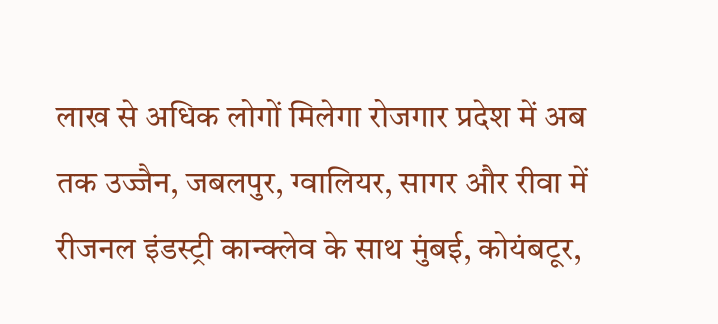लाख से अधिक लोगों मिलेगा रोजगार प्रदेश में अब तक उज्जैन, जबलपुर, ग्वालियर, सागर और रीवा में रीजनल इंडस्ट्री कान्क्लेव के साथ मुंबई, कोयंबटूर,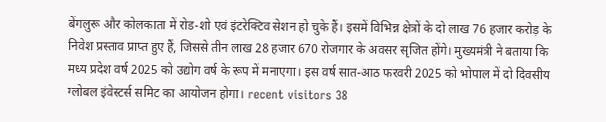बेंगलुरू और कोलकाता में रोड-शो एवं इंटरेक्टिव सेशन हो चुके हैं। इसमें विभिन्न क्षेत्रों के दो लाख 76 हजार करोड़ के निवेश प्रस्ताव प्राप्त हुए हैं, जिससे तीन लाख 28 हजार 670 रोजगार के अवसर सृजित होंगे। मुख्यमंत्री ने बताया कि मध्य प्रदेश वर्ष 2025 को उद्योग वर्ष के रूप में मनाएगा। इस वर्ष सात-आठ फरवरी 2025 को भोपाल में दो दिवसीय ग्लोबल इंवेस्टर्स समिट का आयोजन होगा। recent visitors 38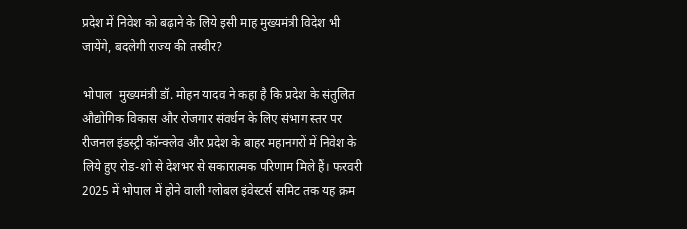प्रदेश में निवेश को बढ़ाने के लिये इसी माह मुख्यमंत्री विदेश भी जायेंगे, बदलेगी राज्य की तस्वीर?

भोपाल  मुख्यमंत्री डॉ. मोहन यादव ने कहा है कि प्रदेश के संतुलित औद्योगिक विकास और रोजगार संवर्धन के लिए संभाग स्तर पर रीजनल इंडस्ट्री कॉन्क्लेव और प्रदेश के बाहर महानगरों में निवेश के लिये हुए रोड-शो से देशभर से सकारात्मक परिणाम मिले हैं। फरवरी 2025 में भोपाल में होने वाली ग्लोबल इंवेस्टर्स समिट तक यह क्रम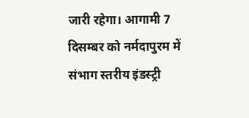जारी रहेगा। आगामी 7 दिसम्बर को नर्मदापुरम में संभाग स्तरीय इंडस्ट्री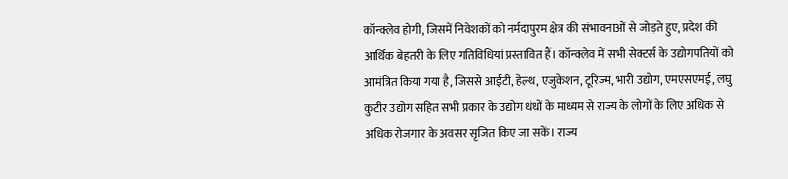कॉन्क्लेव होगी, जिसमें निवेशकों को नर्मदापुरम क्षेत्र की संभावनाओं से जोड़ते हुए, प्रदेश की आर्थिक बेहतरी के लिए गतिविधियां प्रस्तावित हैं। कॉन्क्लेव में सभी सेक्टर्स के उद्योगपतियों को आमंत्रित किया गया है, जिससे आईटी, हेल्थ, एजुकेशन, टूरिज्म, भारी उद्योग, एमएसएमई, लघु कुटीर उद्योग सहित सभी प्रकार के उद्योग धंधों के माध्यम से राज्य के लोगों के लिए अधिक से अधिक रोजगार के अवसर सृजित किए जा सकें। राज्य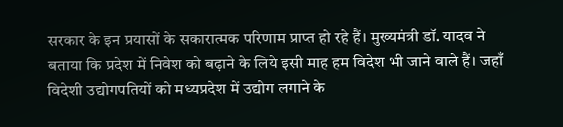सरकार के इन प्रयासों के सकारात्मक परिणाम प्राप्त हो रहे हैं। मुख्यमंत्री डॉ. यादव ने बताया कि प्रदेश में निवेश को बढ़ाने के लिये इसी माह हम विदेश भी जाने वाले हैं। जहाँ विदेशी उद्योगपतियों को मध्यप्रदेश में उद्योग लगाने के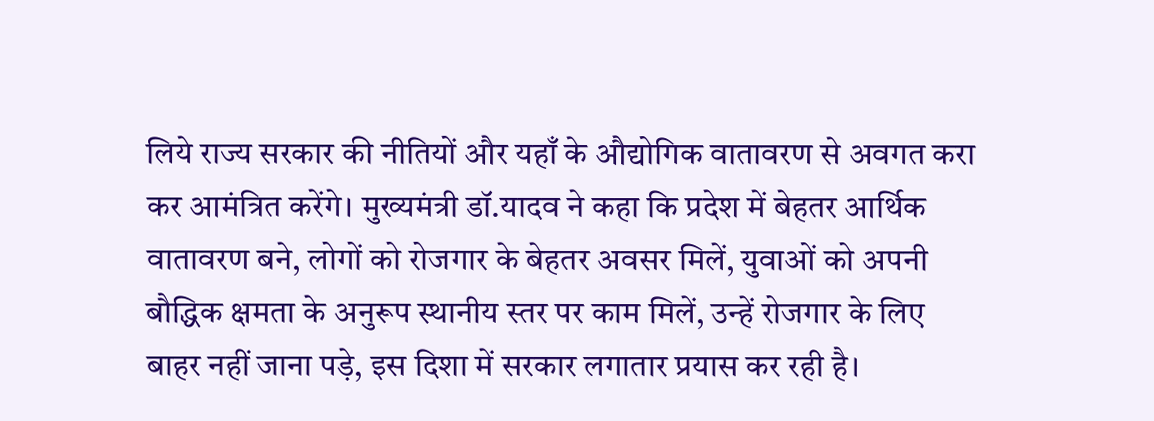लिये राज्य सरकार की नीतियों और यहाँ के औद्योगिक वातावरण से अवगत करा कर आमंत्रित करेंगे। मुख्यमंत्री डॉ.यादव ने कहा कि प्रदेश में बेहतर आर्थिक वातावरण बने, लोगों को रोजगार के बेहतर अवसर मिलें, युवाओं को अपनी बौद्धिक क्षमता के अनुरूप स्थानीय स्तर पर काम मिलें, उन्हें रोजगार के लिए बाहर नहीं जाना पड़े, इस दिशा में सरकार लगातार प्रयास कर रही है।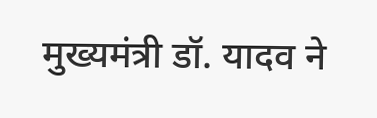मुख्यमंत्री डॉ. यादव ने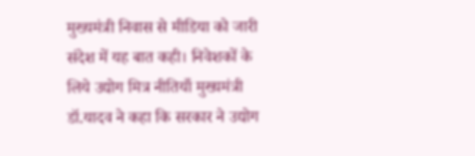मुख्यमंत्री निवास से मीडिया को जारी संदेश में यह बात कही। निवेशकों के लिये उद्योग मित्र नीतियाँ मुख्यमंत्री डॉ.यादव ने कहा कि सरकार ने उद्योग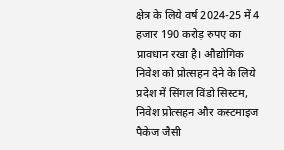क्षेत्र के लिये वर्ष 2024-25 में 4 हजार 190 करोड़ रुपए का प्रावधान रखा है। औद्योगिक निवेश को प्रोत्सहन देने के लिये प्रदेश में सिंगल विंडो सिस्टम, निवेश प्रोत्सहन और कस्टमाइज पैकेज जैसी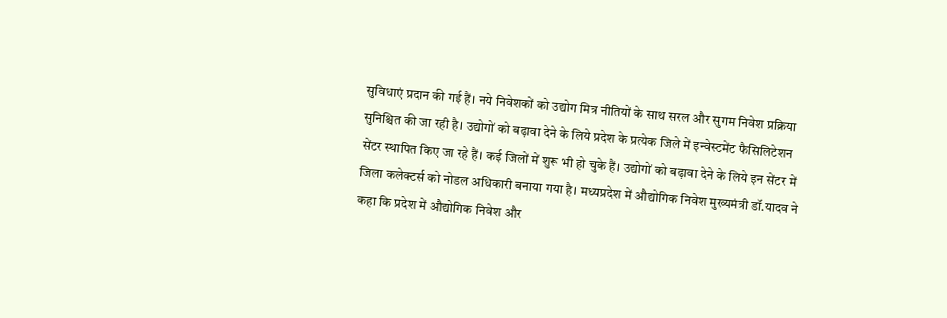सुविधाएं प्रदान की गई हैं। नये निवेशकों को उद्योग मित्र नीतियों के साथ सरल और सुगम निवेश प्रक्रिया सुनिश्चित की जा रही है। उद्योगों को बढ़ावा देने के लिये प्रदेश के प्रत्येक जिले में इन्वेस्टमेंट फैसिलिटेशन सेंटर स्थापित किए जा रहे हैं। कई जिलों में शुरू भी हो चुके हैं। उद्योगों को बढ़ावा देने के लिये इन सेंटर में जिला कलेक्टर्स को नोडल अधिकारी बनाया गया है। मध्यप्रदेश में औद्योगिक निवेश मुख्यमंत्री डॉ.यादव ने कहा कि प्रदेश में औद्योगिक निवेश और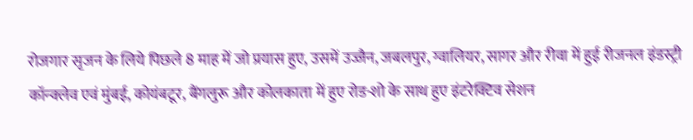रोजगार सृजन के लिये पिछले 8 माह में जो प्रयास हुए, उसमें उज्जैन, जबलपुर, ग्वालियर, सागर और रीवा में हुई रीजनल इंडस्ट्री कॉन्क्लेव एवं मुंबई, कोयंबटूर, बैंगलुरू और कोलकाता में हुए रोड-शो के साथ हुए इंटरेक्टिव सेशन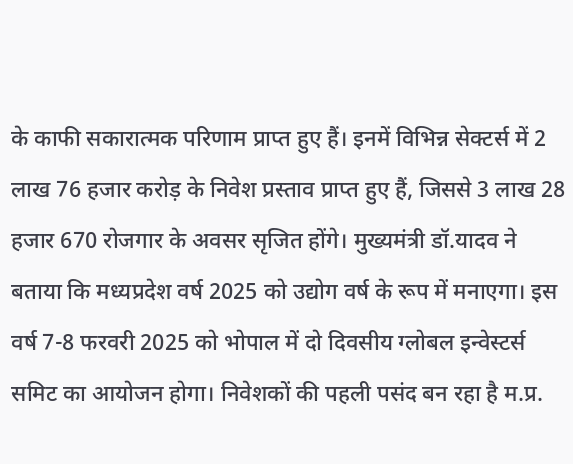के काफी सकारात्मक परिणाम प्राप्त हुए हैं। इनमें विभिन्न सेक्टर्स में 2 लाख 76 हजार करोड़ के निवेश प्रस्ताव प्राप्त हुए हैं, जिससे 3 लाख 28 हजार 670 रोजगार के अवसर सृजित होंगे। मुख्यमंत्री डॉ.यादव ने बताया कि मध्यप्रदेश वर्ष 2025 को उद्योग वर्ष के रूप में मनाएगा। इस वर्ष 7-8 फरवरी 2025 को भोपाल में दो दिवसीय ग्लोबल इन्वेस्टर्स समिट का आयोजन होगा। निवेशकों की पहली पसंद बन रहा है म.प्र.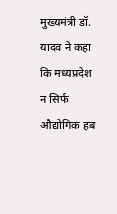मुख्यमंत्री डॉ. यादव ने कहा कि मध्यप्रदेश न सिर्फ औद्योगिक हब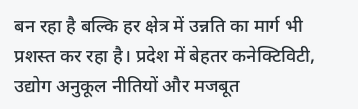बन रहा है बल्कि हर क्षेत्र में उन्नति का मार्ग भी प्रशस्त कर रहा है। प्रदेश में बेहतर कनेक्टिविटी, उद्योग अनुकूल नीतियों और मजबूत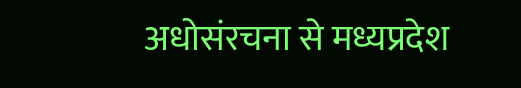अधोसंरचना से मध्यप्रदेश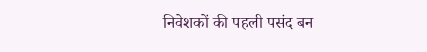निवेशकों की पहली पसंद बन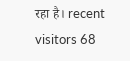रहा है। recent visitors 68